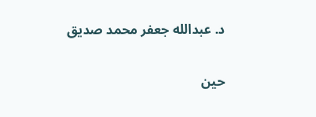د. عبدالله جعفر محمد صديق

حين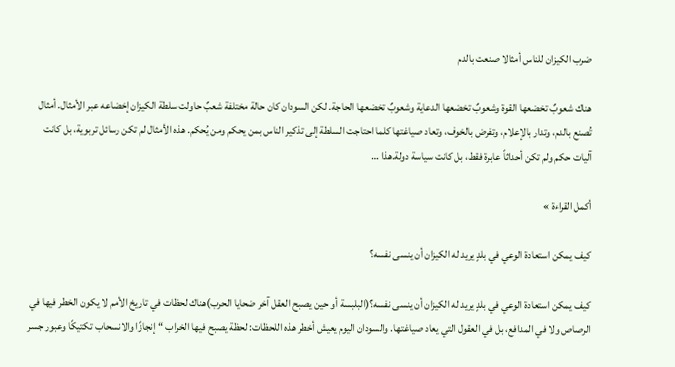ضرب الكيزان للناس أمثالا صنعت بالدم

هناك شعوبٌ تخضعها القوة وشعوبٌ تخضعها الدعاية وشعوبٌ تخضعها الحاجة. لكن السودان كان حالة مختلفة شعبٌ حاولت سلطة الكيزان إخضاعه عبر الأمثال. أمثال تُصنع بالدم، وتدار بالإعلام، وتفرض بالخوف، وتعاد صياغتها كلما احتاجت السلطة إلى تذكير الناس بمن يحكم ومن يُحكم. هذه الأمثال لم تكن رسائل تربوية، بل كانت آليات حكم ولم تكن أحداثاً عابرة فقط، بل كانت سياسة دولة.هذا …

أكمل القراءة »

كيف يمكن استعادة الوعي في بلدٍ يريد له الكيزان أن ينسى نفسه؟

كيف يمكن استعادة الوعي في بلدٍ يريد له الكيزان أن ينسى نفسه؟(البلبسة أو حين يصبح العقل آخر ضحايا الحرب)هناك لحظات في تاريخ الأمم لا يكون الخطر فيها في الرصاص ولا في المدافع، بل في العقول التي يعاد صياغتها. والسودان اليوم يعيش أخطر هذه اللحظات: لحظة يصبح فيها الخراب “إنجازًا والانسحاب تكتيكًا وعبور جسر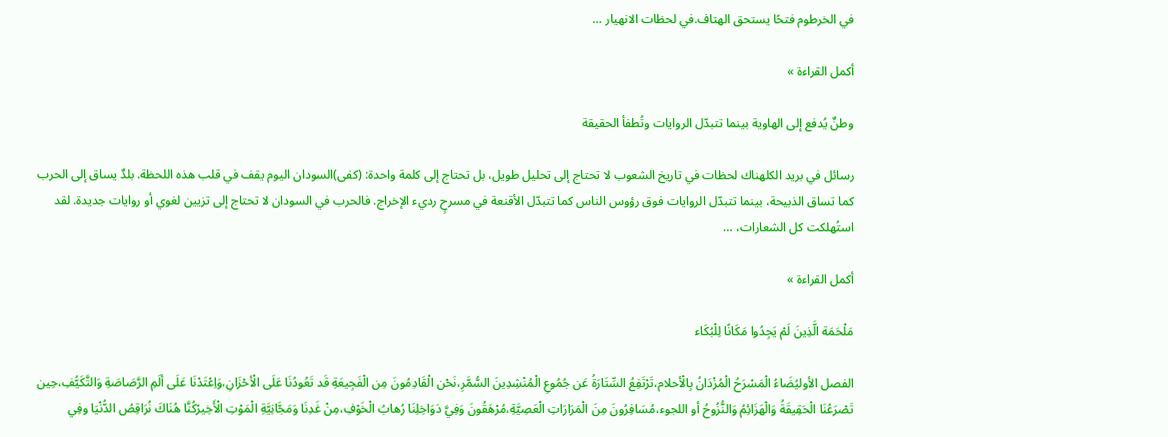في الخرطوم فتحًا يستحق الهتاف.في لحظات الانهيار …

أكمل القراءة »

وطنٌ يُدفع إلى الهاوية بينما تتبدّل الروايات وتُطفأ الحقيقة

رسائل في بريد الكلهناك لحظات في تاريخ الشعوب لا تحتاج إلى تحليل طويل، بل تحتاج إلى كلمة واحدة: (كفى)السودان اليوم يقف في قلب هذه اللحظة. بلدٌ يساق إلى الحرب كما تساق الذبيحة، بينما تتبدّل الروايات فوق رؤوس الناس كما تتبدّل الأقنعة في مسرحٍ رديء الإخراج. فالحرب في السودان لا تحتاج إلى تزيين لغوي أو روايات جديدة. لقد استُهلكت كل الشعارات، …

أكمل القراءة »

مَلْحَمَة الَّذِينَ لَمْ يَجِدُوا مَكَانًا لِلْبُكَاء

الفصل الأوليُضَاءُ الْمَسْرَحُ الْمُزْدَانُ بِالْأحلام،تَرْتَفِعُ السِّتَارَةُ عَن جُمُوعِ الْمُنْشِدِينَ السُّمَّرِ،نَحْن الْقَادِمُونَ مِن الْفَجِيعَةِ قَد تَعُودُنَا عَلَى الْأحْزَانِ،وَاِعْتَدْنَا عَلَى ألَمِ الرَّصَاصَةِ وَالتَّكَيُّفِ،حِين تَصْرَعُنَا الْحَقِيقَةُ وَالْهَزَائِمُ وَالنُّزُوحُ أو اللجوء،مُسَافِرُونَ مِنَ الْمَرَارَاتِ الْعَصِيَّةِ،مُرْهَقُونَ وَفِيَّ دَوَاخِلِنَا رُهابُ الْخَوْفِ،مِنْ غَدِنَا وَمَجَّانِيَّةِ الْمَوْتِ الْأَخِيرْكُنَّا هُنَاكَ نُرَاقِصُ الدُّنْيَا وفِي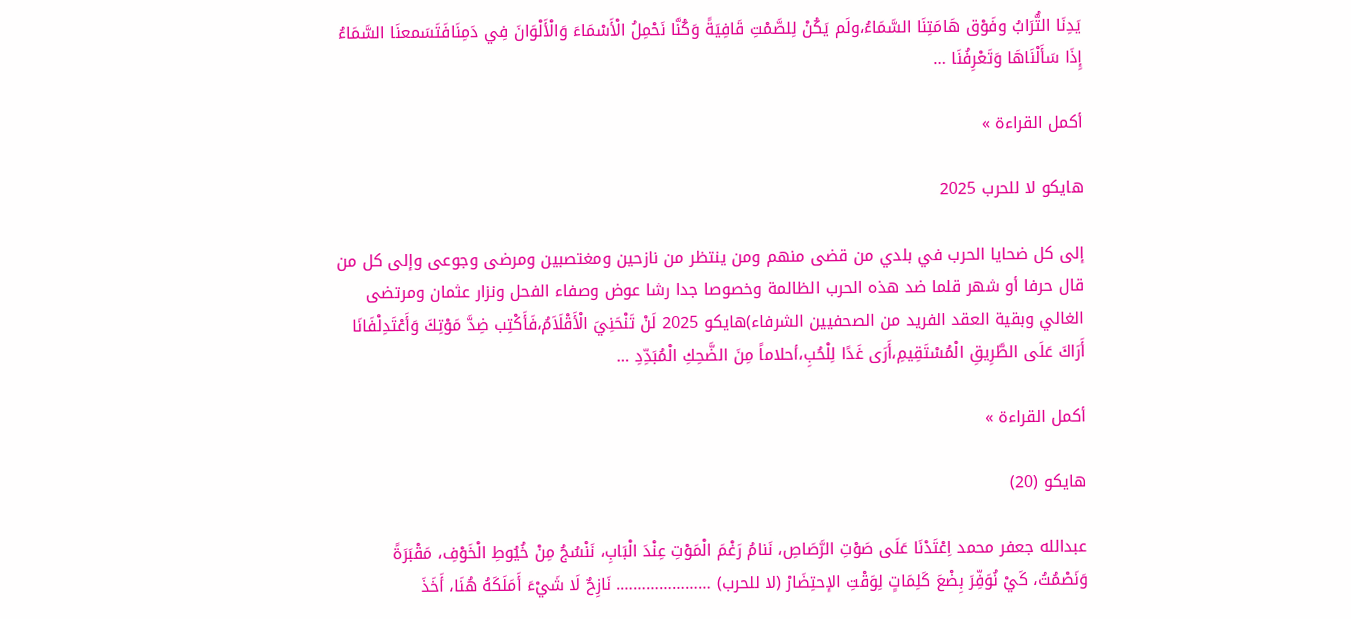يَدِنَا التُّرَابُ وفَوْق هَامَتِنَا السَّمَاءُ،ولَم يَكُنْ لِلصَّمْتِ قَافِيَةً وَكُنَّا نَحْمِلُ الْأَسْمَاءَ وَالْأَلْوَانَ فِي دَمِنَافَتَسَمعنَا السَّمَاءُ إِذَا سَأَلْنَاهَا وَتَعْرِفُنَا …

أكمل القراءة »

هايكو لا للحرب 2025

إلى كل ضحايا الحرب في بلدي من قضى منهم ومن ينتظر من نازحين ومغتصبين ومرضى وجوعى وإلى كل من قال حرفا أو شهر قلما ضد هذه الحرب الظالمة وخصوصا جدا رشا عوض وصفاء الفحل ونزار عثمان ومرتضى الغالي وبقية العقد الفريد من الصحفيين الشرفاء)هايكو 2025 لَنْ تَنْحَنِيَ الْأَقْلَاَمُ،فَأَكْتِب ضِدَّ مَوْتِكَ وَأَعْتَدِلْفَانَا أَرَاكَ عَلَى الطَّرِيقِ الْمُسْتَقِيمِ،أَرَى غَدًا لِلْحُبِ،أحلاماً مِنَ الضَّحِكِ الْمُبَدِّدِ …

أكمل القراءة »

هايكو (20)

عبدالله جعفر محمد اِعْتَدْنَا عَلَى صَوْتِ الرَّصَاصِ، نَنامُ رَغْمَ الْمَوْتِ عِنْدَ الْبَابِ، نَنْسُجُ مِنْ خُيُوطِ الْخَوْفِ، مَقْبَرَةً وَنَصْمُتُ، كَيْ نُوَفِّرَ بِضْعَ كَلِمَاتٍ لِوَقْتِ الإحتِضَارْ (لا للحرب) …………………. نَازِحٌ لَا شَيْءَ أَمَلَكَهُ هُنَا، أَخَذَ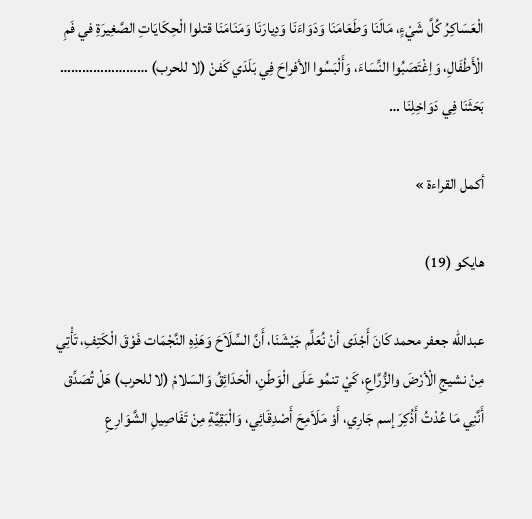الْعَسَاكِرُ كُلَّ شَيْءٍ، مَالَنَا وَطَعَامَنَا وَدَوَاءَنَا وَدِيارَنَا وَمَنَامَنَا قتلوا الْحِكَايَاتِ الصَّغِيرَةِ في فَمِ الْأَطْفَالِ، وَاِغْتَصَبُوا النِّسَاءَ، وَأَلْبَسُوا الأفراحَ فِي بَلَدَي كَفنْ (لا للحرب) …………………… بَحَثَنَا فِي دَوَاخِلِنَا …

أكمل القراءة »

هايكو (19)

عبدالله جعفر محمد كَانَ أَجْدَى أنْ نُعَلِّم جَيْشَنَا، أَنَّ السِّلَاَحَ وَهَذِهِ النَّجْمَات فَوْقَ الْكَتِفِ، تَأْتِي مِنْ نشيجِ الْأرْضَ والزُّرَّاعِ، كَيْ تنمُو عَلَى الْوَطَنِ، الْحَدَائِقُ وَالسَلامْ (لا للحرب) هَلْ تُصَدِّق أَنَّنِي مَا عُدْتُ أَذُكِرَ إسم جَارِي، أَوْ مَلَاَمِحَ أَصْدِقَائِي، وَالْبَقِيَّةِ مِنْ تَفَاصِيلِ الشَّوَارِعِ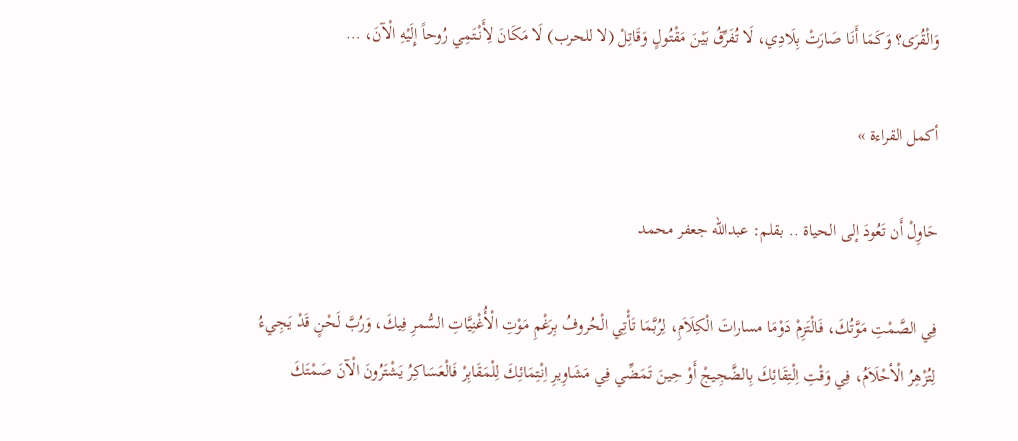وَالْقُرَى؟ وَكَمَا أَنَا صَارَتْ بِلَادِي، لَا تُفَرِّقُ بَيْنَ مَقْتُولٍ وَقَاتِلْ (لا للحرب) لَا مَكَانَ لِأَنْتَمِي رُوحاً إِلَيْهِ الْآنَ، …

أكمل القراءة »

حَاوِلْ أَن تَعُودَ إلى الحياة .. بقلم: عبدالله جعفر محمد

فِي الصَّمْتِ مَوَّتُكَ، فَالْتَزِمْ دَوْمَا مساراتَ الْكِلَاَمِ، لِرُبَّمَا تَأْتِي الْحُروفُ بِرَغْمِ مَوْتِ الْأُغْنِيَّاتِ السُّمرِ فِيكَ، وَرُبَّ لَحْنٍ قَدْ يَجِيءُ لِتُزْهِرُ الْأحْلَاَمُ، فِي وَقْتِ اِلْتِقَائِكَ بِالضَّجِيجْ أَوْ حِينَ تَمَضِّي فِي مَشَاوِيرِ اِنْتِمَائِكَ لِلْمَقَابِرْ فَالْعَسَاكِرُ يَشْتَرُونَ الْآنَ صَمْتَكَ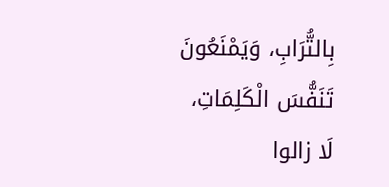بِالتُّرَابِ، وَيَمْنَعُونَ تَنَفُّسَ الْكَلِمَاتِ، لَا زالوا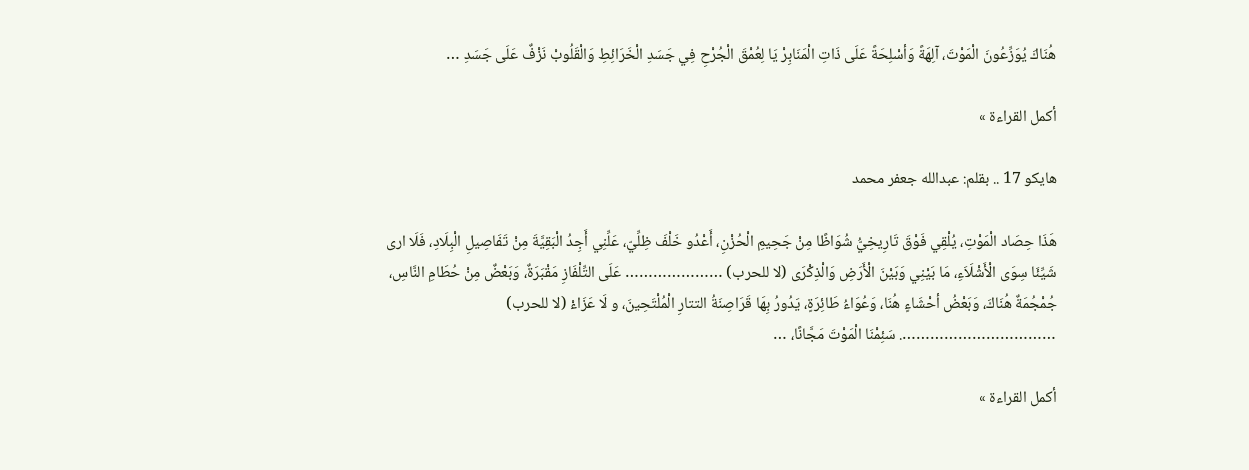هُنَاكَ يُوَزِّعُونَ الْمَوْتَ، آلِهَةً وَأسْلِحَةً عَلَى ذَاتِ الْمَنَابِرْ يَا لِعُمْقَ الْجُرْحِ فِي جَسَدِ الْخَرَائِطِ وَالْقَلُوبْ نَزْفٌ عَلَى جَسَدِ …

أكمل القراءة »

هايكو 17 .. بقلم: عبدالله جعفر محمد

هَذَا حِصَاد الْمَوْتِ، يُلْقِي فَوْقَ تَارِيخِيُّ شُوَاظًا مِنْ جَحِيمِ الْحُزْنِ، أَعْدُو خَلْفَ ظِلِّيّ، عَلِّنِي أَجِدُ الْبَقِيَّةَ مِنْ تَفَاصِيلِ الْبِلَادِ، فَلَا ارى شَيِّئَا سِوَى الْأَشْلَاَءِ، مَا بَيْنِي وَبَيْنَ الْأَرَضِ وَالْذِكْرَى (لا للحرب) ………………… عَلَى التِّلْفَازِ مَقْبَرَةٌ، وَبَعْضٌ مِنْ حُطَامِ النَّاسِ، جُمْجُمَةٌ هُنَاكَ، وَبَعْضُ أحْشَاءٍ هُنَا، وَعُوَاءُ طَائِرَةٍ، يَدُورُ بِهَا قَرَاصِنَةُ التتارِ الْمُلْتَحِينَ، و لَا عَزَاءْ (لا للحرب) ……………………………. سَئِمْنَا الْمَوْتَ مَجَّانًا، …

أكمل القراءة »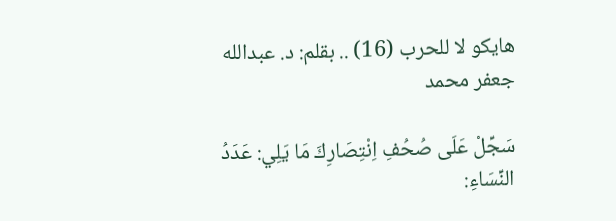هايكو لا للحرب (16) .. بقلم: د. عبدالله جعفر محمد

سَجِّلْ عَلَى صُحُفِ اِنْتِصَارِكَ مَا يَلِي: عَدَدُ النِّسَاءِ: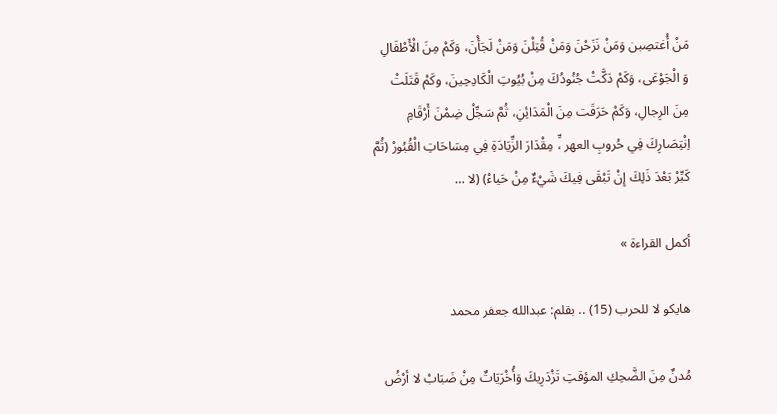مَنْ أُغتصِبن وَمَنْ نَزَحْنَ وَمَنْ قُتِلْنَ وَمَنْ لَجَأْنَ، وَكَمْ مِنَ الْأَطْفَالِ وَ الْجَوْعَى، وَكَمْ دَكَّتْ جُنُودُكَ مِنْ بُيُوتِ الْكَادِحِينَ، وكَمْ قَتَلَتْ مِنَ الرِجالِ، وَكَمْ حَرَقَت مِنَ الْمَدَائِنِ، ثُمَّ سَجِّلْ ضِمْنَ أَرْقَامِ اِنْتِصَارِكَ فِي حُروبِ العهر ،ِّ مِقْدَارَ الزِّيَادَةِ فِي مِسَاحَاتِ الْقُبُورْ (ثُمَّ كَبِّرْ بَعْدَ ذَلِكَ إِنْ تَبْقَى فِيكَ شَيْءٌ مِنْ حَياءْ) (لا …

أكمل القراءة »

هايكو لا للحرب (15) .. بقلم: عبدالله جعفر محمد

مُدنٌ مِنَ الضَّحِكِ المؤقتِ تَزْدَرِيكَ وَأُخْرَيَاتٌ مِنْ ضَبَابْ لا أرْضُ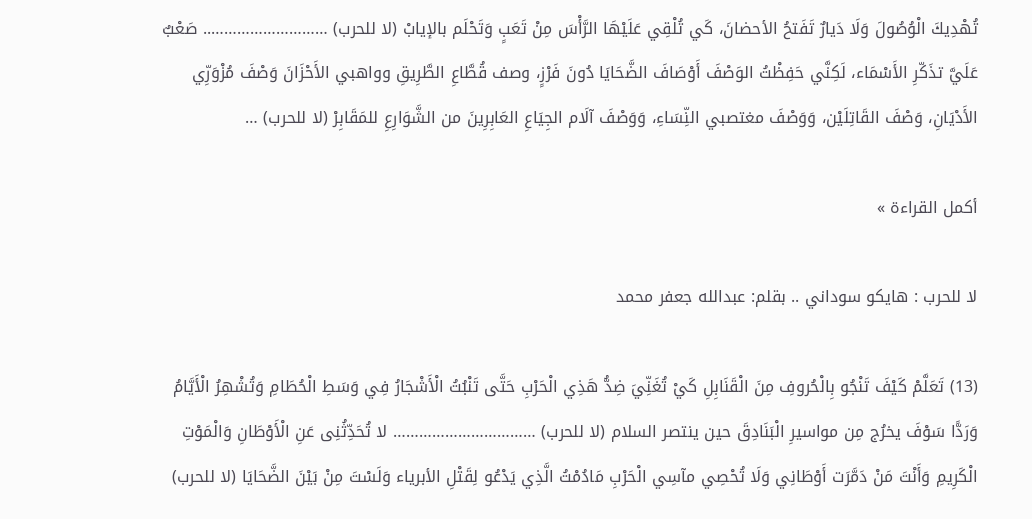تُهْدِيكَ الْوُصُولَ وَلَا دَيارٌ تَفَتحُ الأحضانَ، كَي تُلْقِي عَلَيْهَا الرَّأْسَ مِنْ تَعَبٍ وَتَحْلَم بالإيابْ (لا للحرب) ……………………….. صَعْبٌ عَلَيَّ تذَكّرِ الأَسْمَاء، لَكِنَّي حَفِظْتُ الوَصْفَ أَوْصَافَ الضَّحَايَا دُونَ فَرْزٍ، وصف قُطَّاعِ الطَّرِيقِ وواهبي الأَحْزَانَ وَصْفَ مُزْوَرِّي الأَدْيَانِ، وَصْفَ القَاتِلَيْن، وَوَصْفَ مغتصبي النِّسَاءِ، وَوَصْفَ آلَام الجِيَاعِ العَابِرِينَ من الشَّوَارِعِ للمَقَابِرْ (لا للحرب) …

أكمل القراءة »

لا للحرب : هايكو سوداني .. بقلم: عبدالله جعفر محمد

(13) تَعَلَّمْ كَيْفَ تَنْجُو بِالْحُروفِ مِنَ الْقَنَابِلِ كَيْ تُغَنِّيَ ضِدُّ هَذِي الْحَرْبِ حَتَّى تَنْبُتُ الْأَشْجَارُ فِي وَسَطِ الْحُطَامِ وَتُشْهِرُ الْأَيَّامُ وَرَدًّا سَوْفَ يخرُج مِن مواسيرِ الْبَنَادِقَ حين ينتصر السلام (لا للحرب) …………………………… لا تُحَدِّثُنِى عَنِ الْأَوْطَانِ وَالْمَوْتِ الْكَرِيمِ وَأَنْتَ مَنْ دَمَّرَت أَوْطَانِي وَلَا تُحْصِي مآسِي الْحَرْبِ مَادُمْتُ الَّذِي يَدْعُو لِقَتْلِ الأبرياء وَلَسْتَ مِنْ بَيْنَ الضَّحَايَا (لا للحرب)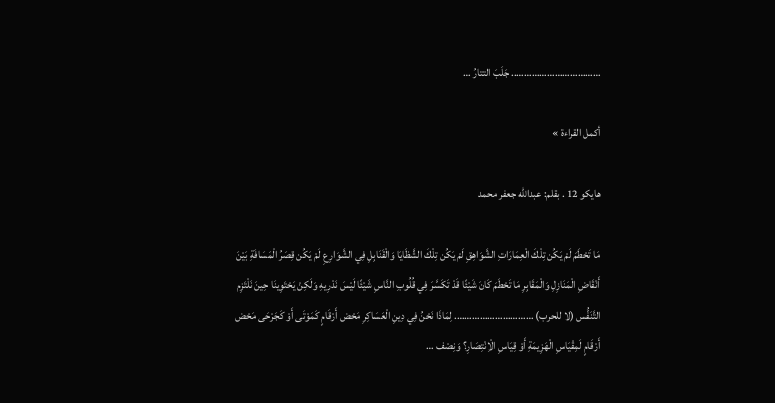…………………………….. جَلَبَ التتارُ …

أكمل القراءة »

هايكو 12 . بقلم: عبدالله جعفر محمد

مَا تَحْطَمَ لَمْ يَكُن تِلْكَ الْعِمَارَاتِ الشَّوَاهِقِ لَمْ يَكُن تِلْكَ الشَّظَايَا وَالْقَنَابِلِ فِي الشَّوَارِعِ لَمْ يَكُن قِصَرُ الْمَسَافَةِ بَيْنَ أَنْقَاضِ الْمَنَازِلِ وَالْمَقَابِرِ مَا تَحْطَمَ كَانَ شَيْئًا قَدْ تَكَسَّرَ فِي قُلُوبِ النَّاسِ شَيْئًا لَيْسَ نَدْرِيهِ وَلَكِنْ يَحْتَوِينَا حِينَ نَلْتَزِم التَّنَفُّس (لا للحرب) …………………………. لِمَاذَا نَحْنُ فِي دِينِ الْعَسَاكِرِ مَحْض أَرْقَامٍ كَمَوْتَى أَوْ كَجَرْحَى مَحْض أَرْقَامٍ لَمِقْيَاسِ الْهَزِيمَةِ أَوْ قِيَاسِ الْاِنْتِصَارِ؟ وَنِصْف …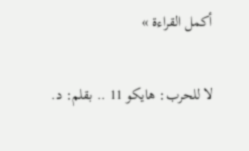أكمل القراءة »

لا للحرب: هايكو 11 .. بقلم: د.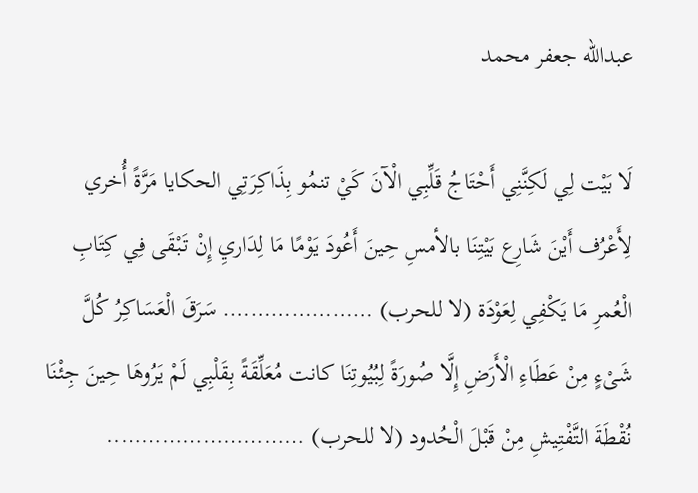عبدالله جعفر محمد

لَا بَيْت لِي لَكِنَّنِي أَحْتَاجُ قَلِّبِي الْآنَ كَيْ تنمُو بِذَاكِرَتِي الحكايا مَرَّةً أُخري لِأَعْرُف أَيْنَ شَارِع بَيْتِنَا بالأمسِ حِينَ أَعُودَ يَوْمًا مَا لِدَاريِ إِنْ تَبْقَى فِي كِتَابِ الْعُمرِ مَا يَكْفِي لِعَوْدَة (لا للحرب) …………………. سَرَقَ الْعَسَاكِرُ كُلَّ شَىْءٍ مِنْ عَطَاءِ الْأَرَضِ إِلَّا صُورَةً لِبُيُوتِنَا كانت مُعَلِّقَةً بِقَلْبِي لَمْ يَرُوهَا حِينَ جِئْنَا نُقْطَةَ التَّفْتِيشِ مِنْ قَبْلَ الْحُدود (لا للحرب) ………………………..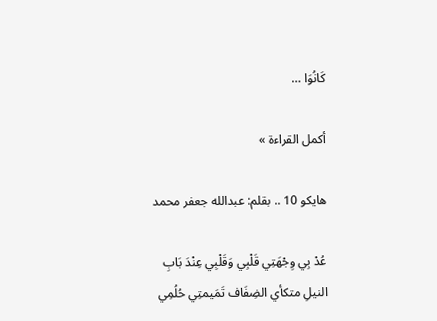كَانُوَا …

أكمل القراءة »

هايكو 10 .. بقلم: عبدالله جعفر محمد

عُدْ بِي وِجْهَتِي قَلْبِي وَقَلْبِي عِنْدَ بَابِ النيلِ متكأي الضِفَاف تَمَيمتِي حُلُمِي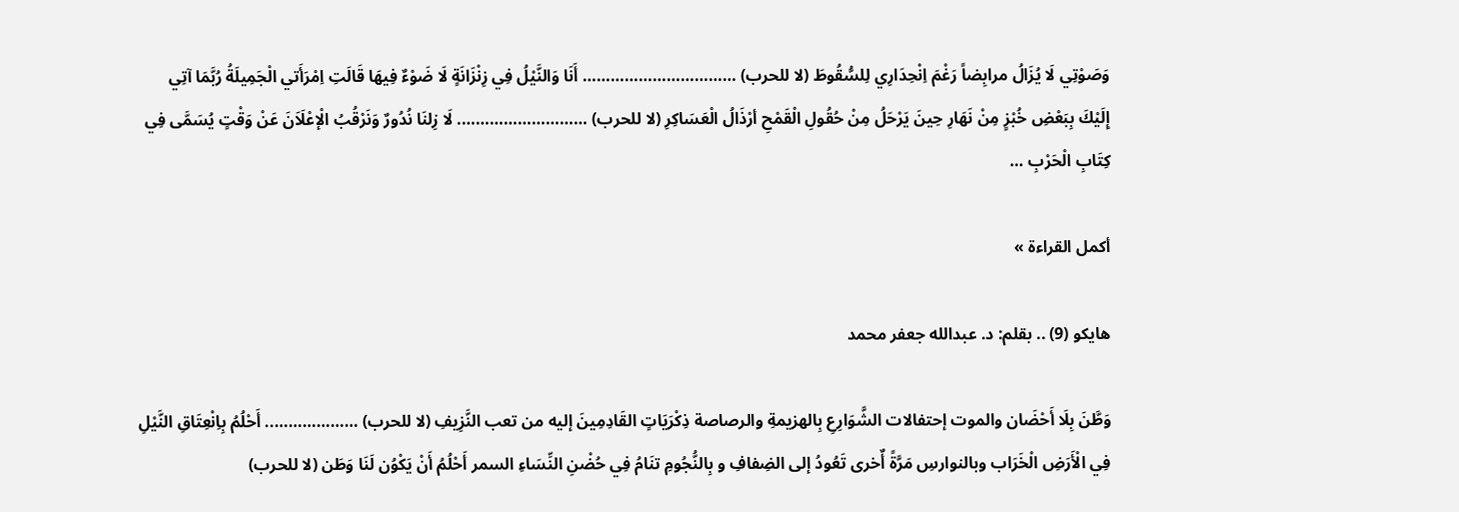وَصَوْتِي لَا يُزَالُ مرابِضاً رَغْمَ اِنْحِدَارِي لِلسُّقُوطَ (لا للحرب) …………………………… أَنَا وَالنَّيْلُ فِي زِنْزَانَةٍ لَا ضَوْءٌ فِيهَا قَالَتِ اِمْرَأَتي الْجَمِيلَةُ رُبَّمَا آتِي إِلَيْكَ بِبَعْضِ خُبْزٍ مِنْ نَهَارِ حِينَ يَرْحَلُ مِنْ حُقُولِ الْقَمْحِ أرْذَالُ الْعَسَاكِرِ (لا للحرب) ………………………. لَا زِلنَا نُدُورٌ وَنَرْقُبُ الْإعْلَاَنَ عَنْ وَقْتٍ يُسَمَّى فِي كِتَابِ الْحَرْبِ …

أكمل القراءة »

هايكو (9) .. بقلم: د. عبدالله جعفر محمد

وَطَّنَ بِلَا أَحْضَان والموت إحتفالات الشَّوَارِعِ بِالهزيمةِ والرصاصة ذِكْرَيَاتٍ القَادِمِينَ إليه من تعب النَّزِيفِ (لا للحرب) ……………….. أَحْلُمُ بِاِنْعِتَاقِ النَّيْلِ فِي الْأَرَضِ الْخَرَاب وبالنوارسِ مَرَّةً أٌخرى تَعُودُ إلى الضِفافِ و بِالنُّجُومِ تنَامُ فِي حُضْنِ النِّسَاءِ السمر أَحْلُمُ أَنْ يَكْوُن لَنَا وَطَن (لا للحرب)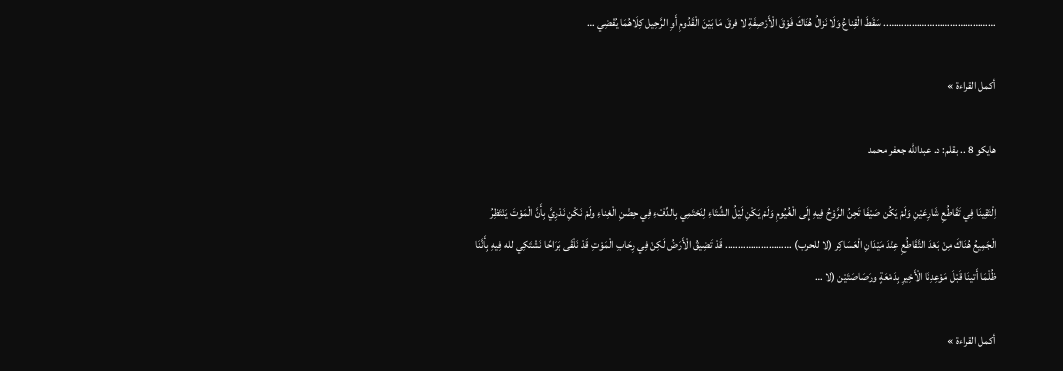…………………………………….. سَقَطَ الْقِناعُ وَلَا نَزالُ هُنَاكَ فَوْقَ الْأَرْصِفَةِ لا فرقَ مَا بَيْنَ الْقَدُومِ أَوِ الرَّحِيل كِلَاهُمَا يُفْضِي …

أكمل القراءة »

هايكو 8 .. بقلم: د. عبدالله جعفر محمد

اِلْتَقِينَا فِي تَقَاطُعِ شَارِعَيْنِ وَلَمْ يَكُن صَيْفَا تَحِنُ الرَّوْحُ فِيهِ إِلَى الْغُيُومِ وَلَمْ يَكْنِ لَيْلُ الشِّتَاءِ لِنَحْتَمِي بِالدِّفْءِ فِي حِضْنِ الْغِناءِ ولَمْ نَكْنِ نَدْرِيَّ بِأَنَّ الْمَوْتَ يَنْتَظِرُ الْجَمِيعُ هُنَاكَ مِنْ بَعْدَ التَّقَاطُعِ عِنْدَ مَيْدَانِ الْعَسَاكِر (لا للحرب) …………………….. قَدْ تَضِيقُ الْأَرَضُ لَكِنْ فِي رِحَابِ الْمَوْتِ قَدْ نَلْقَى بَرَاحًا نَشْتَكِي لله فِيهِ بِأَنَّنَا ظُلْمَا أَتينَا قَبْلَ مَوْعِدِنَا الْأَخِيرِ بِدَمْعَةٍ ورَصَاصَتَيْن (لا …

أكمل القراءة »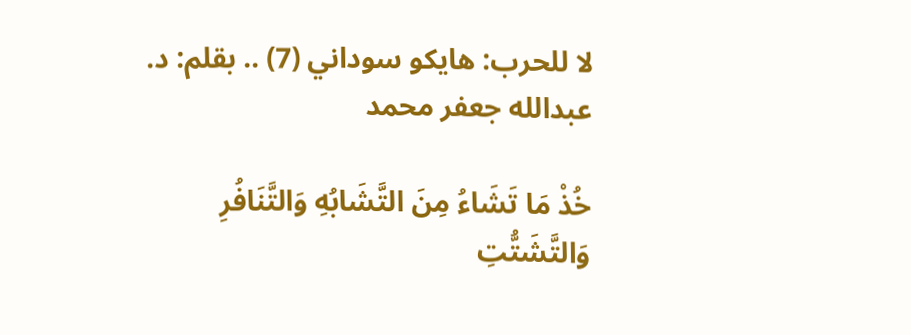لا للحرب: هايكو سوداني (7) .. بقلم: د. عبدالله جعفر محمد

خُذْ مَا تَشَاءُ مِنَ التَّشَابُهِ وَالتَّنَافُرِ وَالتَّشَتُّتِ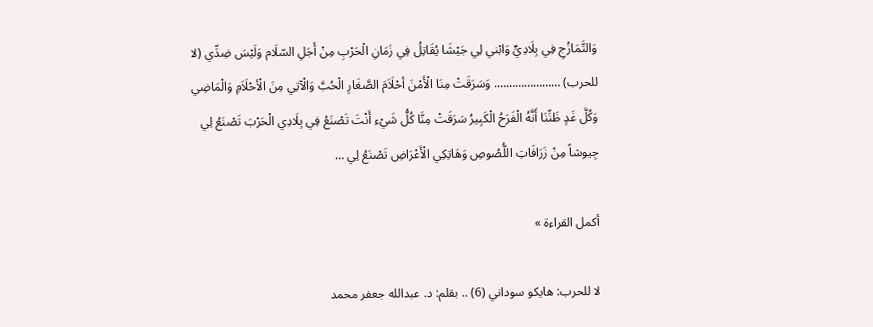وَالتَّمَازُجِ فِي بِلَادِيٍّ وَابْني لِي جَيْشَا يُقَاتِلُ فِي زَمَانِ الْحَرْبِ مِنْ أَجَلِ السّلَام وَلَيْسَ ضِدِّي (لا للحرب) …………………. وَسَرَقَتْ مِنَا الْأَمْنَ أحْلَاَمَ الصَّغَارِ الْحُبَّ وَالْآتِي مِنَ الْأحْلَاَمِ وَالْمَاضِي وَكُلَّ غَدٍ ظَنِّنَا أَنَّهُ الْفَرَحُ الْكَبِيرُ سَرَقَتْ مِنَّا كُلُّ شَيْء أَنْتَ تَصْنَعُ فِي بِلَادِي الْحَرْبَ تَصْنَعُ لِي جِيوشاً مِنْ زَرَافَاتِ اللُّصُوصِ وَهَاتِكِي الْأَعْرَاضِ تَصْنَعُ لِي …

أكمل القراءة »

لا للحرب: هايكو سوداني (6) .. بقلم: د. عبدالله جعفر محمد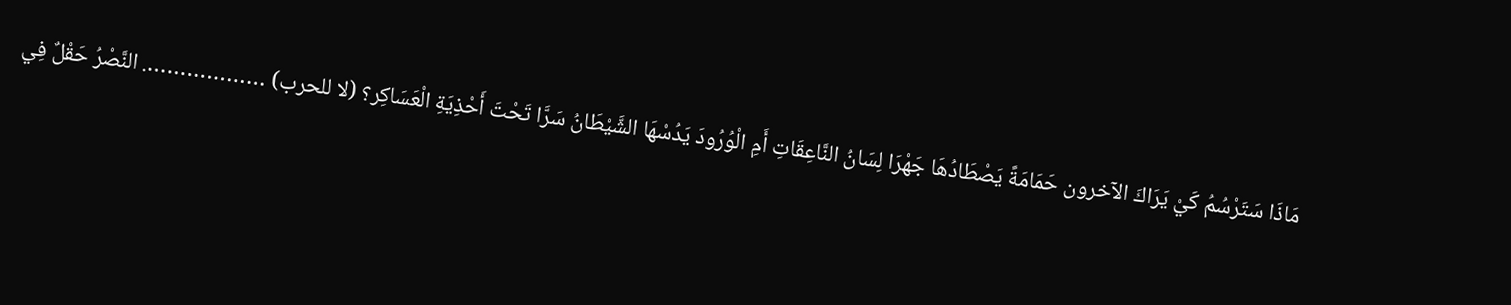مَاذَا سَتَرْسُمُ كَيْ يَرَاكَ الآخرون حَمَامَةً يَصْطَادُهَا جَهْرَا لِسَانُ النَّاعِقَاتِ أَمِ الْوُرُودَ يَدُسْهَا الشَّيْطَانُ سَرَّا تَحْتَ أَحْذِيَةِ الْعَسَاكِر؟ (لا للحرب) ………………. النَّصْرُ حَقْلٌ فِي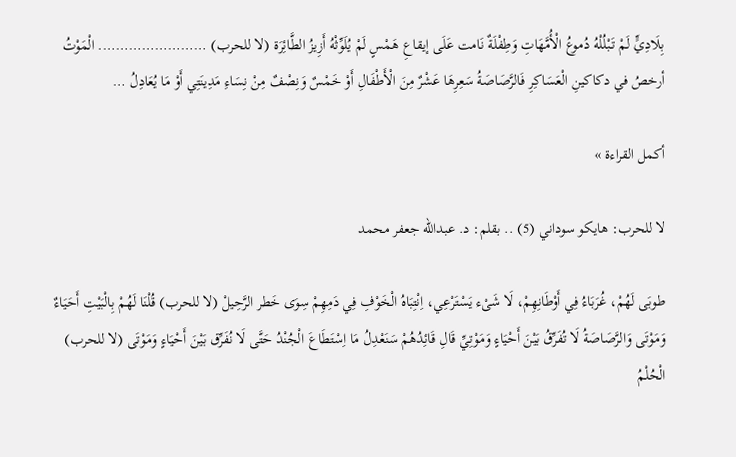بِلَادِيٍّ لَمْ تَبْلُلْهُ دُموعُ الْأُمَّهَاتِ وَطِفْلَةٌ نَامت عَلَى إيقاعِ هَمْسٍ لَمْ يُلَوِّثْهُ أَزِيزُ الطَّائِرَة (لا للحرب) ……………………. الْمَوْتُ أرخصُ في دكاكينِ الْعَسَاكِرِ فَالرَّصَاصَةُ سَعِرِهَا عَشْرٌ مِنَ الْأَطْفَالِ أَوْ خَمْسٌ وَنِصْفٌ مِنْ نِسَاءِ مَدِينَتِي أَوْ مَا يُعَادِلُ …

أكمل القراءة »

لا للحرب: هايكو سوداني (5) .. بقلم: د. عبدالله جعفر محمد

طوبَى لَهُمْ، غُرَبَاءُ فِي أَوْطَانِهِمْ، لَا شَىْء يَسْتَرْعِي، اِنْتِبَاهُ الْخَوْفِ فِي دَمِهِمْ سِوَى خَطر الرَّحِيلْ (لا للحرب) قُلْنَا لَهُمْ بِالْبَيْتِ أَحَيَاءٌ وَمَوْتَى وَالرَّصَاصَةُ لَا تُفَرِّقُ بَيْنَ أَحْيَاءٍ وَمَوْتِيِّ قَالِ قَائِدُهُمْ سَنَعْدِلُ مَا اِسْتَطَاعَ الْجُنْدُ حَتَّى لَا نُفَرِّق بَيْنَ أَحْيَاءٍ وَمَوْتَى (لا للحرب) الْحُلْمُ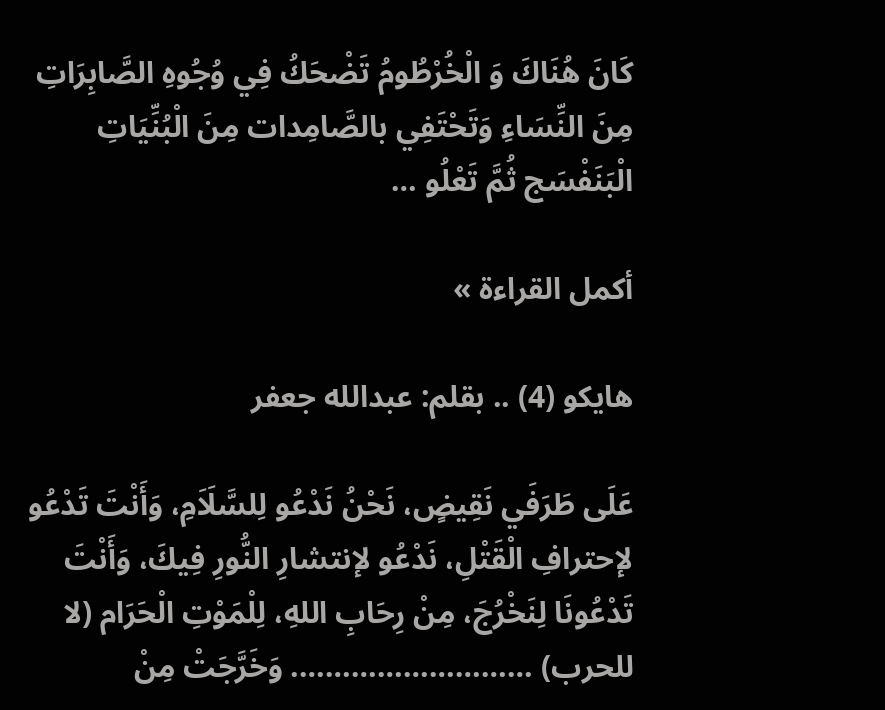كَانَ هُنَاكَ وَ الْخُرْطُومُ تَضْحَكُ فِي وُجُوهِ الصَّابِرَاتِ مِنَ النِّسَاءِ وَتَحْتَفِي بالصَّامِدات مِنَ الْبُنِّيَاتِ الْبَنَفْسَج ثُمَّ تَعْلُو …

أكمل القراءة »

هايكو (4) .. بقلم: عبدالله جعفر

عَلَى طَرَفَي نَقِيضٍ، نَحْنُ نَدْعُو لِلسَّلَاَمِ، وَأَنْتَ تَدْعُو لإحترافِ الْقَتْلِ، نَدْعُو لإنتشارِ النُّورِ فِيكَ، وَأَنْتَ تَدْعُونَا لِنَخْرُجَ، مِنْ رِحَابِ اللهِ، لِلْمَوْتِ الْحَرَام (لا للحرب) ………………………. وَخَرَّجَتْ مِنْ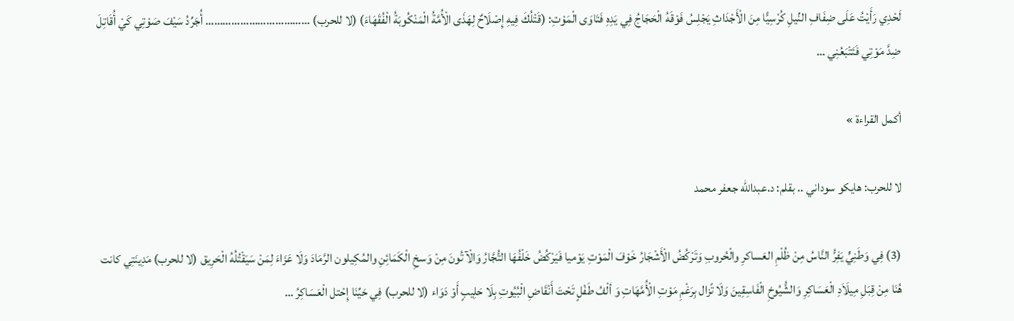لَحْدِي رَأَيْتُ عَلَى ضِفَافِ النِّيلِ كُرْسِيًّا مِنَ الْأَجْدَاثِ يَجْلِسُ فَوْقَهُ الْحَجَاجُ فِي يَدِهِ فَتَاوَى الْمَوْتِ: (قَتْلُكَ فِيهِ إِصْلَاحٌ لِهَذَى الْأُمَّةُ الْمَنْكُوبَةُ الْفُقَهَاءَ) (لا للحرب) ……………………………… أُجَرِّدُ سَيْفَ صَوْتِي كَيْ أُقَاتِلَ ضِدَّ مَوْتِي فَتَتْبَعُنِي …

أكمل القراءة »

لا للحرب: هايكو سوداني .. بقلم: د.عبدالله جعفر محمد

(3) فِي وَطَنِيٍّ يَفِرُّ النَّاسُ مِنْ ظُلْمِ العَساكرِ والْحُروبِ وَتَرْكُضُ الْأَشْجَارُ خَوْفَ الْمَوْتِ يَوْميا فَيَرْكُضُ خَلْفُهَا التُّجَّارُ وَالْآتُونَ مِنْ وَسخِ الْكَمَائِنِ والمُكِيلون الرَّمَادَ وَلَا عَزَاءَ لِمَنْ سَيَقْتُلُهُ الْحَرِيق (لا للحرب) مَدِينَتِي كانت هُنَا مِنْ قِبَلِ مِيلَاَدِ الْعَسَاكِرِ وَالشُّيُوخِ الْفَاسِقِينَ وَلَا تًزال بِرَغْمِ مَوْتِ الْأُمَّهَاتِ وَ ألْفُ طَفْلٍ تَحْتَ أَنْقَاضِ الْبُيُوتِ بِلَا حَلِيبٍ أَوْ دَوَاء (لا للحرب) فِي حَيِّنَا إِحْتل الْعَسَاكِرُ …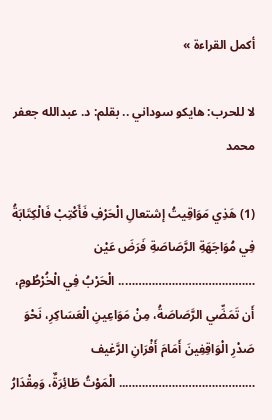أكمل القراءة »

لا للحرب: هايكو سوداني .. بقلم: د. عبدالله جعفر محمد

(1) هَذِي مَوَاقِيتُ إشتعالِ الْحَرْفِ فَأَكْتِبْ فَالْكِتَابَةُ فِي مُوَاجَهَةِ الرَّصَاصَةِ فَرَضَ عَيْن ………………………………….. الْحَرْبُ فِي الْخُرْطُومِ، أَن تَمَضِّي الرَّصَاصَةُ، مِنْ مَوَاعِينِ الْعَسَاكِرِ، نَحْوَ صَدْرِ الْوَاقِفِينَ أَمَامَ أَفْرَانِ الرَّغيف ………………………………….. الْمَوْتُ طَائِرَةٌ، وَمِقْدَارُ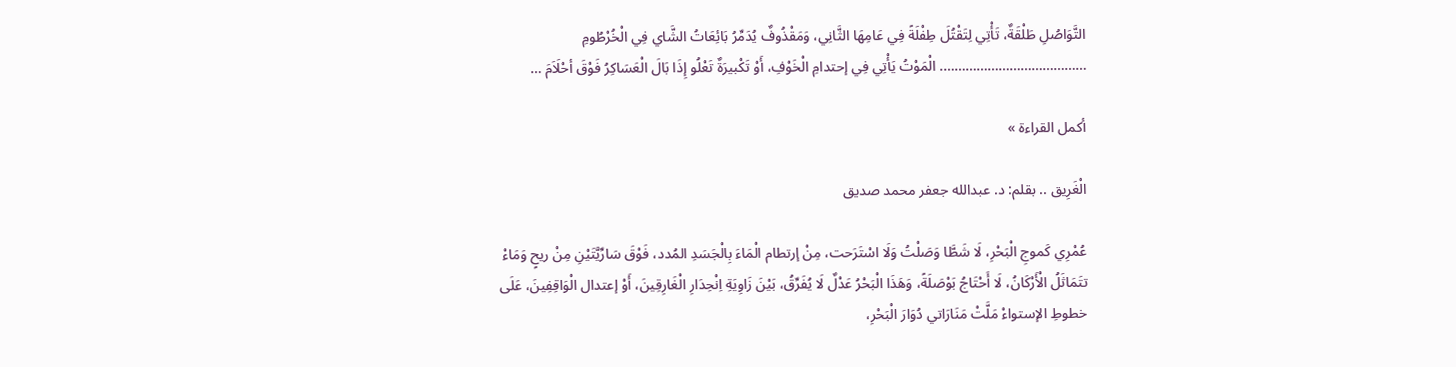التَّوَاصُلِ طَلْقَةٌ، تَأْتِي لِتَقْتُلَ طِفْلَةً فِي عَامِهَا الثَّانِي، وَمَقْذُوفٌ يُدَمِّرُ بَائِعَاتُ الشَّاي فِي الْخُرْطُومِ …………………………………. الْمَوْتُ يَأْتِي فِي إحتدامِ الْخَوْفِ، أَوْ تَكْبيرَةٌ تَعْلُو إِذَا بَالَ الْعَسَاكِرُ فَوْقَ أحْلَاَمَ …

أكمل القراءة »

الْغَرِيق .. بقلم: د. عبدالله جعفر محمد صديق

عُمْرِي كَموجِ الْبَحْرِ، لَا شَطَّا وَصَلْتُ وَلَا اسْتَرَحت، مِنْ إرتطام الْمَاءَ بِالْجَسَدِ المُدد، فَوْقَ سَارِّيَّتَيْنِ مِنْ ريحٍ وَمَاءْ تتَمَاثَلُ الْأَرْكَانُ، لَا أَحْتَاجُ بَوْصَلَةً، وَهَذَا الْبَحْرُ عَدْلٌ لَا يُفَرِّقُ، بَيْنَ زَاوِيَةِ اِنْحِدَارِ الْغَارِقِينَ، أَوْ إعتدال الْوَاقِفِينَ، عَلَى خطوطِ الإستواءْ مَلَّتْ مَنَارَاتي دُوَارَ الْبَحْرِ،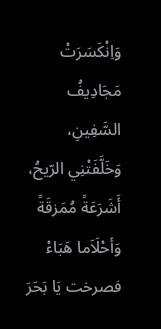وَاِنْكَسَرَتْ مَجَادِيفُ السَّفِينِ، وَخَلَّفَتْنِي الرّيحُ، أَشَرَعَةً مُمَزقَةً وَأحْلَاَما هَبَاءْ فصرخت يَا بَحَرَ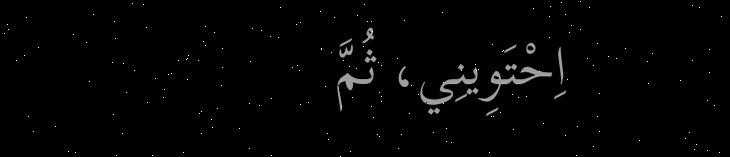اِحْتَوِينِي، ثُمَّ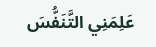عَلِمَنِي التَّنَفُّسَ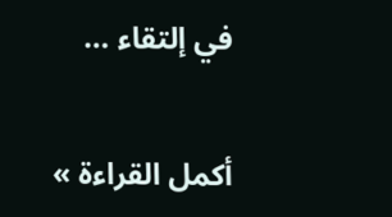في إلتقاء …

أكمل القراءة »